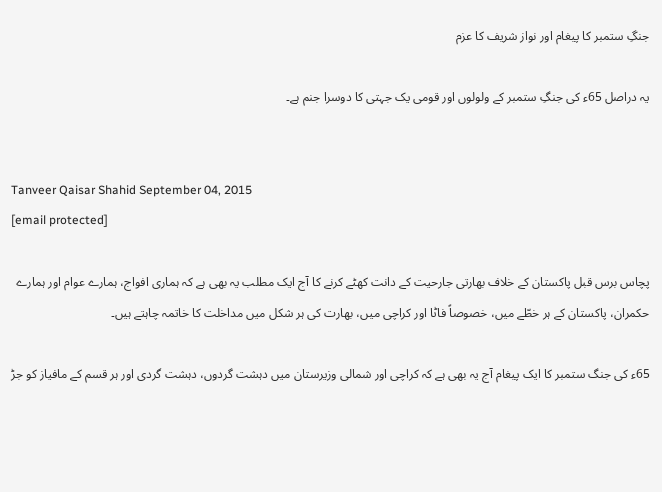جنگِ ستمبر کا پیغام اور نواز شریف کا عزم

یہ دراصل 65ء کی جنگِ ستمبر کے ولولوں اور قومی یک جہتی کا دوسرا جنم ہے۔


Tanveer Qaisar Shahid September 04, 2015
[email protected]

پچاس برس قبل پاکستان کے خلاف بھارتی جارحیت کے دانت کھٹے کرنے کا آج ایک مطلب یہ بھی ہے کہ ہماری افواج، ہمارے عوام اور ہمارے حکمران، پاکستان کے ہر خطّے میں، خصوصاً فاٹا اور کراچی میں، بھارت کی ہر شکل میں مداخلت کا خاتمہ چاہتے ہیں۔

65ء کی جنگ ستمبر کا ایک پیغام آج یہ بھی ہے کہ کراچی اور شمالی وزیرستان میں دہشت گردوں، دہشت گردی اور ہر قسم کے مافیاز کو جڑ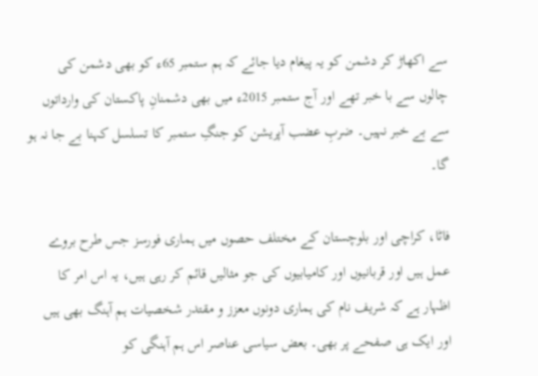سے اکھاڑ کر دشمن کو یہ پیغام دیا جائے کہ ہم ستمبر 65ء کو بھی دشمن کی چالوں سے با خبر تھے اور آج ستمبر 2015ء میں بھی دشمنانِ پاکستان کی وارداتوں سے بے خبر نہیں۔ ضربِ عضب آپریشن کو جنگِ ستمبر کا تسلسل کہنا بے جا نہ ہو گا۔

فاٹا، کراچی اور بلوچستان کے مختلف حصوں میں ہماری فورسز جس طرح بروے عمل ہیں اور قربانیوں اور کامیابیوں کی جو مثالیں قائم کر رہی ہیں، یہ اس امر کا اظہار ہے کہ شریف نام کی ہماری دونوں معزز و مقتدر شخصیات ہم آہنگ بھی ہیں اور ایک ہی صفحے پر بھی۔ بعض سیاسی عناصر اس ہم آہنگی کو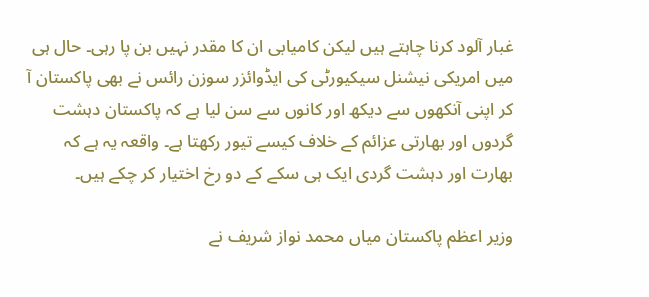غبار آلود کرنا چاہتے ہیں لیکن کامیابی ان کا مقدر نہیں بن پا رہی۔ حال ہی میں امریکی نیشنل سیکیورٹی کی ایڈوائزر سوزن رائس نے بھی پاکستان آ کر اپنی آنکھوں سے دیکھ اور کانوں سے سن لیا ہے کہ پاکستان دہشت گردوں اور بھارتی عزائم کے خلاف کیسے تیور رکھتا ہے۔ واقعہ یہ ہے کہ بھارت اور دہشت گردی ایک ہی سکے کے دو رخ اختیار کر چکے ہیں۔

وزیر اعظم پاکستان میاں محمد نواز شریف نے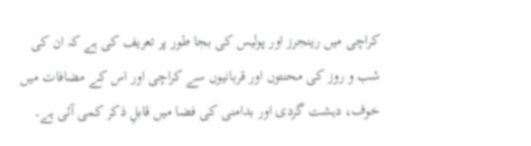کراچی میں رینجرز اور پولیس کی بجا طور پر تعریف کی ہے کہ ان کی شب و روز کی محنتوں اور قربانیوں سے کراچی اور اس کے مضافات میں خوف، دہشت گردی اور بدامنی کی فضا میں قابلِ ذکر کمی آئی ہے۔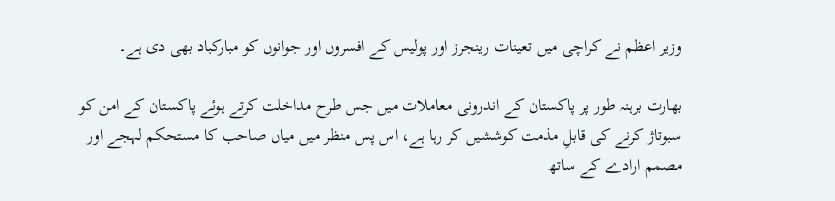وزیر اعظم نے کراچی میں تعینات رینجرز اور پولیس کے افسروں اور جوانوں کو مبارکباد بھی دی ہے۔

بھارت برہنہ طور پر پاکستان کے اندرونی معاملات میں جس طرح مداخلت کرتے ہوئے پاکستان کے امن کو سبوتاژ کرنے کی قابلِ مذمت کوششیں کر رہا ہے، اس پس منظر میں میاں صاحب کا مستحکم لہجے اور مصمم ارادے کے ساتھ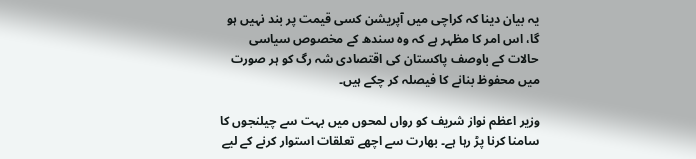یہ بیان دینا کہ کراچی میں آپریشن کسی قیمت پر بند نہیں ہو گا، اس امر کا مظہر ہے کہ وہ سندھ کے مخصوص سیاسی حالات کے باوصف پاکستان کی اقتصادی شہ رگ کو ہر صورت میں محفوظ بنانے کا فیصلہ کر چکے ہیں۔

وزیر اعظم نواز شریف کو رواں لمحوں میں بہت سے چیلنجوں کا سامنا کرنا پڑ رہا ہے۔ بھارت سے اچھے تعلقات استوار کرنے کے لیے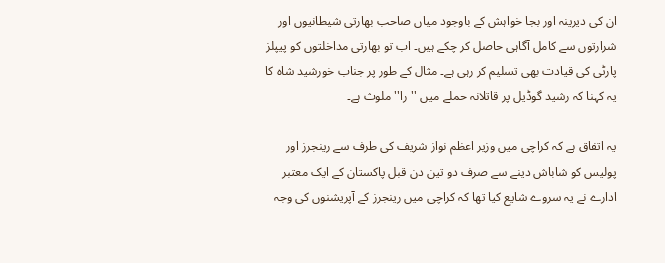ان کی دیرینہ اور بجا خواہش کے باوجود میاں صاحب بھارتی شیطانیوں اور شرارتوں سے کامل آگاہی حاصل کر چکے ہیں۔ اب تو بھارتی مداخلتوں کو پیپلز پارٹی کی قیادت بھی تسلیم کر رہی ہے۔ مثال کے طور پر جناب خورشید شاہ کا یہ کہنا کہ رشید گوڈیل پر قاتلانہ حملے میں ''را'' ملوث ہے۔

یہ اتفاق ہے کہ کراچی میں وزیر اعظم نواز شریف کی طرف سے رینجرز اور پولیس کو شاباش دینے سے صرف دو تین دن قبل پاکستان کے ایک معتبر ادارے نے یہ سروے شایع کیا تھا کہ کراچی میں رینجرز کے آپریشنوں کی وجہ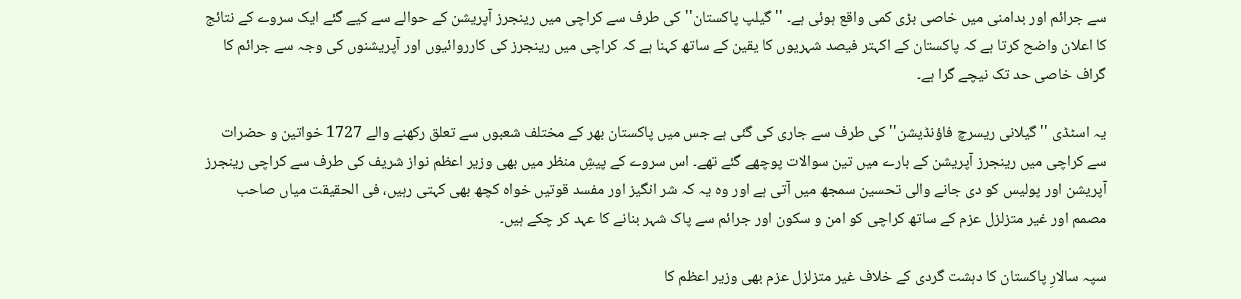سے جرائم اور بدامنی میں خاصی بڑی کمی واقع ہوئی ہے۔ ''گیلپ پاکستان'' کی طرف سے کراچی میں رینجرز آپریشن کے حوالے سے کیے گئے ایک سروے کے نتائج کا اعلان واضح کرتا ہے کہ پاکستان کے اکہتر فیصد شہریوں کا یقین کے ساتھ کہنا ہے کہ کراچی میں رینجرز کی کارروائیوں اور آپریشنوں کی وجہ سے جرائم کا گراف خاصی حد تک نیچے گرا ہے۔

یہ اسٹڈی ''گیلانی ریسرچ فاؤنڈیشن'' کی طرف سے جاری کی گئی ہے جس میں پاکستان بھر کے مختلف شعبوں سے تعلق رکھنے والے 1727 خواتین و حضرات سے کراچی میں رینجرز آپریشن کے بارے میں تین سوالات پوچھے گئے تھے۔ اس سروے کے پیشِ منظر میں بھی وزیر اعظم نواز شریف کی طرف سے کراچی رینجرز آپریشن اور پولیس کو دی جانے والی تحسین سمجھ میں آتی ہے اور وہ یہ کہ شر انگیز اور مفسد قوتیں خواہ کچھ بھی کہتی رہیں، فی الحقیقت میاں صاحب مصمم اور غیر متزلزل عزم کے ساتھ کراچی کو امن و سکون اور جرائم سے پاک شہر بنانے کا عہد کر چکے ہیں۔

سپہ سالارِ پاکستان کا دہشت گردی کے خلاف غیر متزلزل عزم بھی وزیر اعظم کا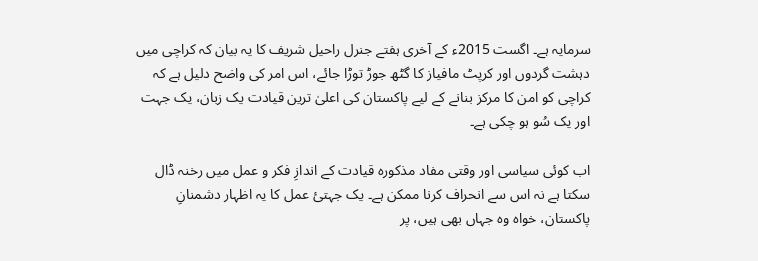سرمایہ ہے۔ اگست 2015ء کے آخری ہفتے جنرل راحیل شریف کا یہ بیان کہ کراچی میں دہشت گردوں اور کرپٹ مافیاز کا گٹھ جوڑ توڑا جائے، اس امر کی واضح دلیل ہے کہ کراچی کو امن کا مرکز بنانے کے لیے پاکستان کی اعلیٰ ترین قیادت یک زبان، یک جہت اور یک سُو ہو چکی ہے۔

اب کوئی سیاسی اور وقتی مفاد مذکورہ قیادت کے اندازِ فکر و عمل میں رخنہ ڈال سکتا ہے نہ اس سے انحراف کرنا ممکن ہے۔ یک جہتیٔ عمل کا یہ اظہار دشمنانِ پاکستان، خواہ وہ جہاں بھی ہیں، پر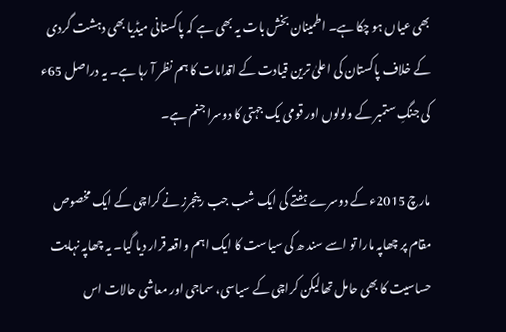بھی عیاں ہو چکا ہے۔ اطمینان بخش بات یہ بھی ہے کہ پاکستانی میڈیا بھی دہشت گردی کے خلاف پاکستان کی اعلیٰ ترین قیادت کے اقدامات کا ہم نظر آ رہا ہے۔ یہ دراصل 65ء کی جنگِ ستمبر کے ولولوں اور قومی یک جہتی کا دوسرا جنم ہے۔

مارچ 2015ء کے دوسرے ہفتے کی ایک شب جب رینجرز نے کراچی کے ایک مخصوص مقام پر چھاپہ مارا تو اسے سند ھ کی سیاست کا ایک اہم واقعہ قرار دیا گیا۔ یہ چھاپہ نہایت حساسیت کا بھی حامل تھالیکن کراچی کے سیاسی، سماجی اور معاشی حالات اس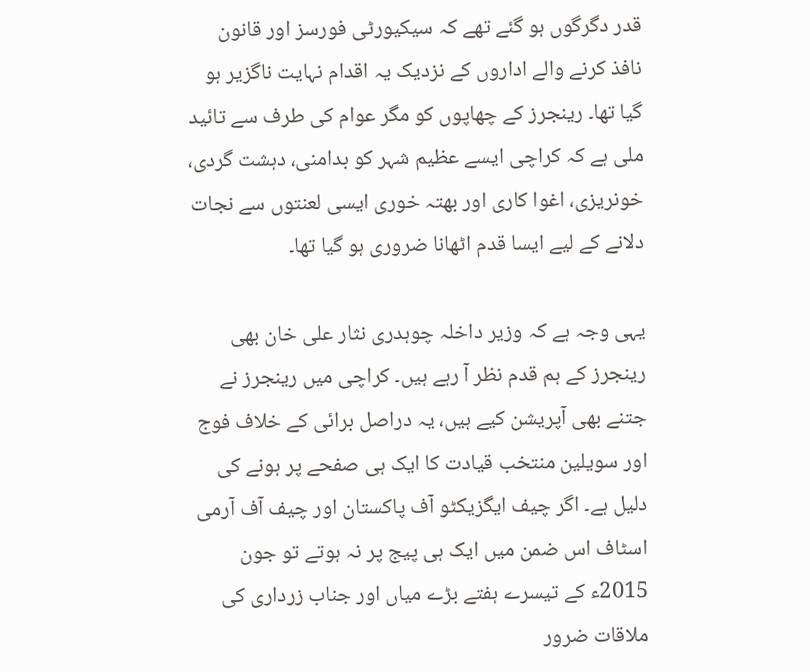قدر دگرگوں ہو گئے تھے کہ سیکیورٹی فورسز اور قانون نافذ کرنے والے اداروں کے نزدیک یہ اقدام نہایت ناگزیر ہو گیا تھا۔ رینجرز کے چھاپوں کو مگر عوام کی طرف سے تائید ملی ہے کہ کراچی ایسے عظیم شہر کو بدامنی، دہشت گردی، خونریزی، اغوا کاری اور بھتہ خوری ایسی لعنتوں سے نجات دلانے کے لیے ایسا قدم اٹھانا ضروری ہو گیا تھا۔

یہی وجہ ہے کہ وزیر داخلہ چوہدری نثار علی خان بھی رینجرز کے ہم قدم نظر آ رہے ہیں۔ کراچی میں رینجرز نے جتنے بھی آپریشن کیے ہیں، یہ دراصل برائی کے خلاف فوج اور سویلین منتخب قیادت کا ایک ہی صفحے پر ہونے کی دلیل ہے۔ اگر چیف ایگزیکٹو آف پاکستان اور چیف آف آرمی اسٹاف اس ضمن میں ایک ہی پیج پر نہ ہوتے تو جون 2015ء کے تیسرے ہفتے بڑے میاں اور جناب زرداری کی ملاقات ضرور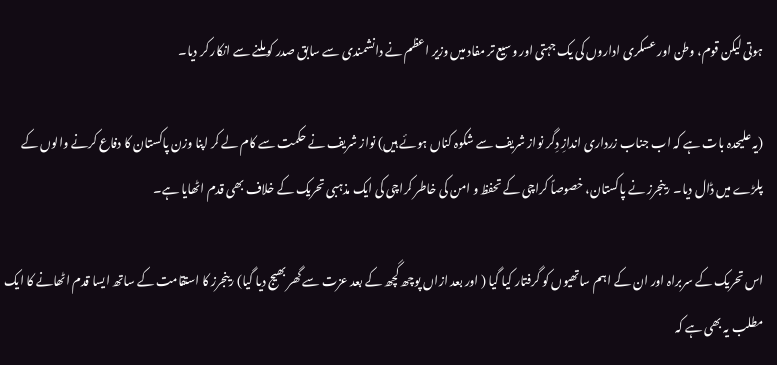ہوتی لیکن قوم، وطن اور عسکری اداروں کی یک جہتی اور وسیع تر مفاد میں وزیر اعظم نے دانشمندی سے سابق صدر کو ملنے سے انکار کر دیا۔

(یہ علیحدہ بات ہے کہ اب جناب زرداری اندازِ دِگر نواز شریف سے شکوہ کناں ہوئے ہیں) نواز شریف نے حکمت سے کام لے کر اپنا وزن پاکستان کا دفاع کرنے والوں کے پلڑے میں ڈال دیا۔ رینجرز نے پاکستان، خصوصاً کراچی کے تحفظ و امن کی خاطر کراچی کی ایک مذہبی تحریک کے خلاف بھی قدم اٹھایا ہے۔

اس تحریک کے سربراہ اور ان کے اہم ساتھیوں کو گرفتار کیا گیا ( اور بعد ازاں پوچھ گچھ کے بعد عزت سے گھر بھیج دیا گیا) رینجرز کا استقامت کے ساتھ ایسا قدم اٹھانے کا ایک مطلب یہ بھی ہے کہ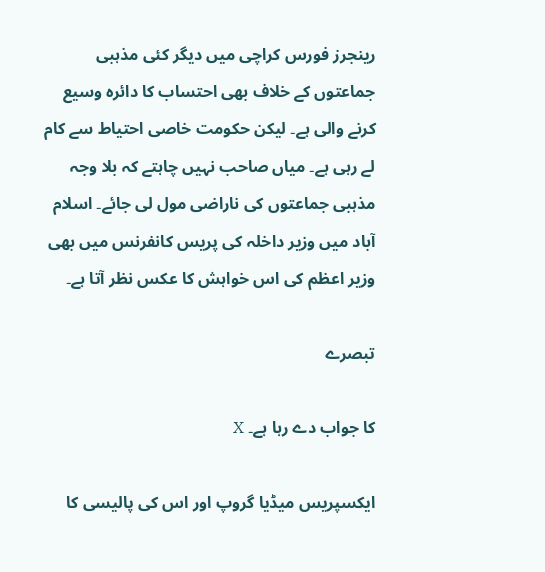رینجرز فورس کراچی میں دیگر کئی مذہبی جماعتوں کے خلاف بھی احتساب کا دائرہ وسیع کرنے والی ہے۔ لیکن حکومت خاصی احتیاط سے کام لے رہی ہے۔ میاں صاحب نہیں چاہتے کہ بلا وجہ مذہبی جماعتوں کی ناراضی مول لی جائے۔ اسلام آباد میں وزیر داخلہ کی پریس کانفرنس میں بھی وزیر اعظم کی اس خواہش کا عکس نظر آتا ہے۔

تبصرے

کا جواب دے رہا ہے۔ X

ایکسپریس میڈیا گروپ اور اس کی پالیسی کا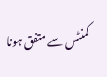کمنٹس سے متفق ہونا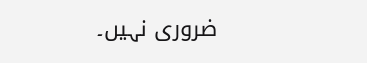ضروری نہیں۔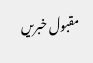مقبول خبریں